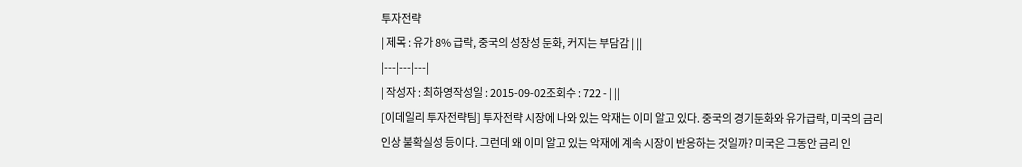투자전략
| 제목 : 유가 8% 급락, 중국의 성장성 둔화, 커지는 부담감 | ||
|---|---|---|
| 작성자 : 최하영작성일 : 2015-09-02조회수 : 722 - | ||
[이데일리 투자전략팀] 투자전략 시장에 나와 있는 악재는 이미 알고 있다. 중국의 경기둔화와 유가급락, 미국의 금리 인상 불확실성 등이다. 그런데 왜 이미 알고 있는 악재에 계속 시장이 반응하는 것일까? 미국은 그동안 금리 인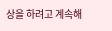상을 하려고 계속해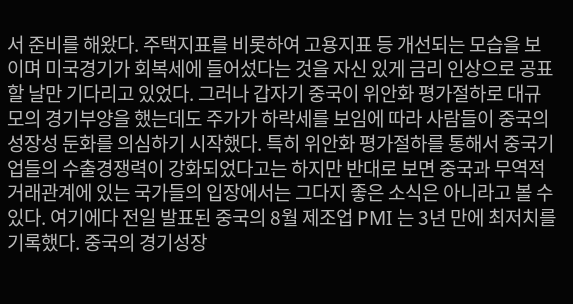서 준비를 해왔다. 주택지표를 비롯하여 고용지표 등 개선되는 모습을 보이며 미국경기가 회복세에 들어섰다는 것을 자신 있게 금리 인상으로 공표할 날만 기다리고 있었다. 그러나 갑자기 중국이 위안화 평가절하로 대규모의 경기부양을 했는데도 주가가 하락세를 보임에 따라 사람들이 중국의 성장성 둔화를 의심하기 시작했다. 특히 위안화 평가절하를 통해서 중국기업들의 수출경쟁력이 강화되었다고는 하지만 반대로 보면 중국과 무역적 거래관계에 있는 국가들의 입장에서는 그다지 좋은 소식은 아니라고 볼 수 있다. 여기에다 전일 발표된 중국의 8월 제조업 PMI 는 3년 만에 최저치를 기록했다. 중국의 경기성장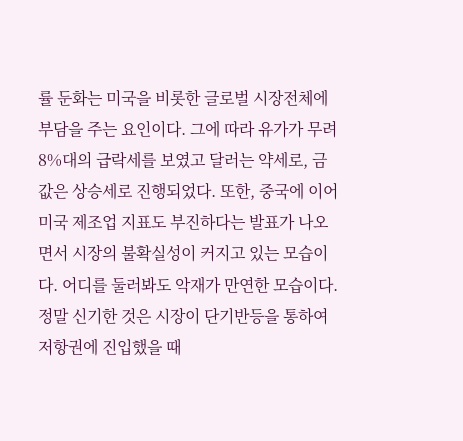률 둔화는 미국을 비롯한 글로벌 시장전체에 부담을 주는 요인이다. 그에 따라 유가가 무려 8%대의 급락세를 보였고 달러는 약세로, 금값은 상승세로 진행되었다. 또한, 중국에 이어 미국 제조업 지표도 부진하다는 발표가 나오면서 시장의 불확실성이 커지고 있는 모습이다. 어디를 둘러봐도 악재가 만연한 모습이다. 정말 신기한 것은 시장이 단기반등을 통하여 저항권에 진입했을 때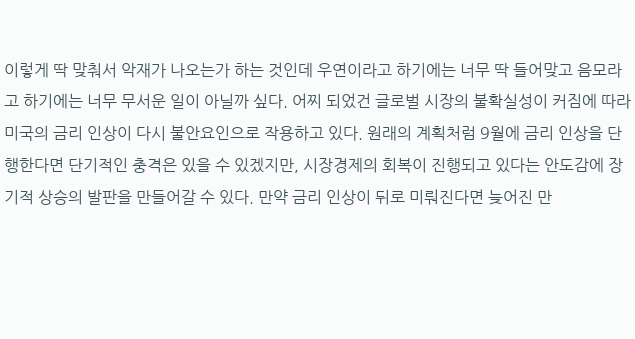이렇게 딱 맞춰서 악재가 나오는가 하는 것인데 우연이라고 하기에는 너무 딱 들어맞고 음모라고 하기에는 너무 무서운 일이 아닐까 싶다. 어찌 되었건 글로벌 시장의 불확실성이 커짐에 따라 미국의 금리 인상이 다시 불안요인으로 작용하고 있다. 원래의 계획처럼 9월에 금리 인상을 단행한다면 단기적인 충격은 있을 수 있겠지만, 시장경제의 회복이 진행되고 있다는 안도감에 장기적 상승의 발판을 만들어갈 수 있다. 만약 금리 인상이 뒤로 미뤄진다면 늦어진 만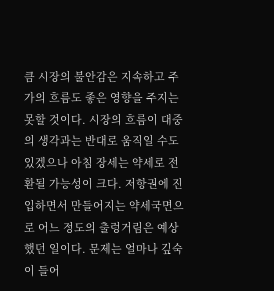큼 시장의 불안감은 지속하고 주가의 흐름도 좋은 영향을 주지는 못할 것이다. 시장의 흐름이 대중의 생각과는 반대로 움직일 수도 있겠으나 아침 장세는 약세로 전환될 가능성이 크다. 저항권에 진입하면서 만들어지는 약세국면으로 어느 정도의 출렁거림은 예상했던 일이다. 문제는 얼마나 깊숙이 들어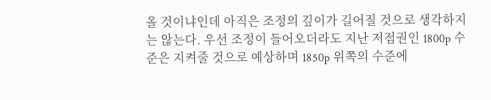올 것이냐인데 아직은 조정의 깊이가 길어질 것으로 생각하지는 않는다. 우선 조정이 들어오더라도 지난 저점권인 1800p 수준은 지켜줄 것으로 예상하며 1850p 위쪽의 수준에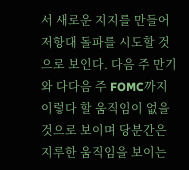서 새로운 지지를 만들어 저항대 돌파를 시도할 것으로 보인다. 다음 주 만기와 다다음 주 FOMC까지 이렇다 할 움직임이 없을 것으로 보이며 당분간은 지루한 움직임을 보이는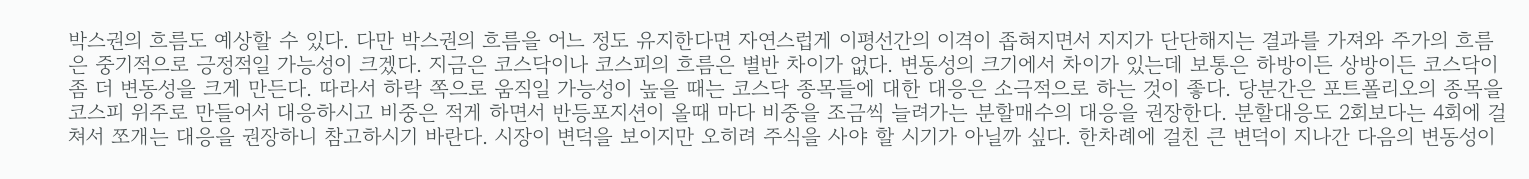박스권의 흐름도 예상할 수 있다. 다만 박스권의 흐름을 어느 정도 유지한다면 자연스럽게 이평선간의 이격이 좁혀지면서 지지가 단단해지는 결과를 가져와 주가의 흐름은 중기적으로 긍정적일 가능성이 크겠다. 지금은 코스닥이나 코스피의 흐름은 별반 차이가 없다. 변동성의 크기에서 차이가 있는데 보통은 하방이든 상방이든 코스닥이 좀 더 변동성을 크게 만든다. 따라서 하락 쪽으로 움직일 가능성이 높을 때는 코스닥 종목들에 대한 대응은 소극적으로 하는 것이 좋다. 당분간은 포트폴리오의 종목을 코스피 위주로 만들어서 대응하시고 비중은 적게 하면서 반등포지션이 올때 마다 비중을 조금씩 늘려가는 분할매수의 대응을 권장한다. 분할대응도 2회보다는 4회에 걸쳐서 쪼개는 대응을 권장하니 참고하시기 바란다. 시장이 변덕을 보이지만 오히려 주식을 사야 할 시기가 아닐까 싶다. 한차례에 걸친 큰 변덕이 지나간 다음의 변동성이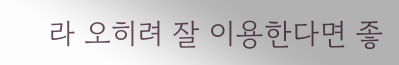라 오히려 잘 이용한다면 좋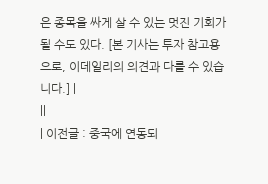은 종목을 싸게 살 수 있는 멋진 기회가 될 수도 있다. [본 기사는 투자 참고용으로, 이데일리의 의견과 다를 수 있습니다.] |
||
| 이전글 : 중국에 연동되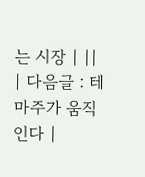는 시장 | ||
| 다음글 : 테마주가 움직인다 |